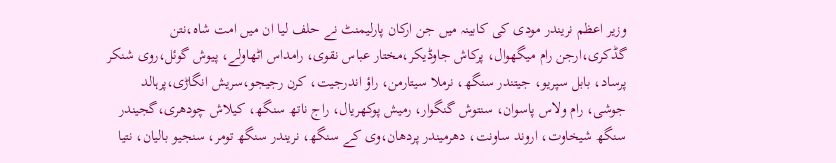وزیر اعظم نریندر مودی کی کابینہ میں جن ارکان پارلیمنٹ نے حلف لیا ان میں امت شاہ،نتن گڈکری،ارجن رام میگھوال، پرکاش جاوڈیکر،مختار عباس نقوی، رامداس اٹھاولے، پیوش گوئل،روی شنکر پرساد، بابل سپریو، جیتندر سنگھ، نرملا سیتارمن، راؤ اندرجیت، کرن رجیجو،سریش انگاڑی،پرہالد جوشی، رام ولاس پاسوان، سنتوش گنگوار، رمیش پوکھریال، راج ناتھ سنگھ، کیلاش چودھری،گجیندر سنگھ شیخاوت، اروند ساونت، دھرمیندر پردھان،وی کے سنگھ، نریندر سنگھ تومر، سنجیو بالیان، نتیا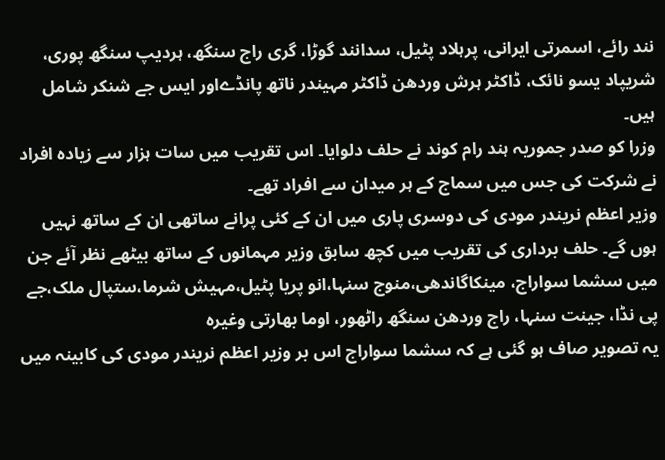نند رائے، اسمرتی ایرانی، پرہلاد پٹیل، سدانند گوڑا، گری راج سنگھ، ہردیپ سنگھ پوری، شریپاد یسو نائک، ڈاکٹر ہرش وردھن ڈاکٹر مہیندر ناتھ پانڈےاور ایس جے شنکر شامل ہیں۔
وزرا کو صدر جموریہ ہند رام کوند نے حلف دلوایا۔ اس تقریب میں سات ہزار سے زیادہ افراد نے شرکت کی جس میں سماج کے ہر میدان سے افراد تھے۔
وزیر اعظم نریندر مودی کی دوسری پاری میں ان کے کئی پرانے ساتھی ان کے ساتھ نہیں ہوں گے۔ حلف برداری کی تقریب میں کچھ سابق وزیر مہمانوں کے ساتھ بیٹھے نظر آئے جن میں سشما سواراج، مینکاگاندھی،منوج سنہا،انو پریا پٹیل،مہیش شرما،ستپال ملک،جے پی نڈا، جینت سنہا، راج وردھن سنگھ راٹھور، اوما بھارتی وغیرہ
یہ تصویر صاف ہو گئی ہے کہ سشما سواراج اس بر وزیر اعظم نریندر مودی کی کابینہ میں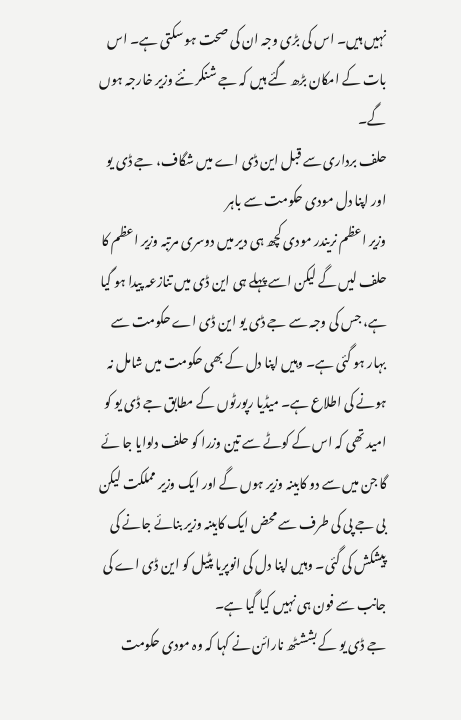نہیں ہیں۔ اس کی بڑی وجہ ان کی صحت ہو سکتی ہے۔ اس بات کے امکان بڑھ گئے ہیں کہ جے شنکر نئے وزیر خارجہ ہوں گے۔
حلف برداری سے قبل این ڈی اے میں شگاف، جے ڈی یو اور اپنا دل مودی حکومت سے باہر
وزیر اعظم نریندر مودی کچھ ہی دیر میں دوسری مرتبہ وزیر اعظم کا حلف لیں گے لیکن اسے پہلے ہی این ڈی میں تنازعہ پیدا ہو گیا ہے، جس کی وجہ سے جے ڈی یو این ڈی اے حکومت سے بہار ہو گئی ہے۔ وہیں اپنا دل کے بھی حکومت میں شامل نہ ہونے کی اطلاع ہے۔ میڈیا رپورٹوں کے مطابق جے ڈی یو کو امید تھی کہ اس کے کوٹے سے تین وزرا کو حلف دلوایا جا ئے گا جن میں سے دو کابینہ وزیر ہوں گے اور ایک وزیر مملکت لیکن بی جے پی کی طرف سے محض ایک کابینہ وزیر بنائے جانے کی پیشکش کی گئی۔ وہیں اپنا دل کی انوپریا پٹیل کو این ڈی اے کی جانب سے فون ہی نہیں کیا گیا ہے۔
جے ڈی یو کے بششٹھ نارائن نے کہا کہ وہ مودی حکومت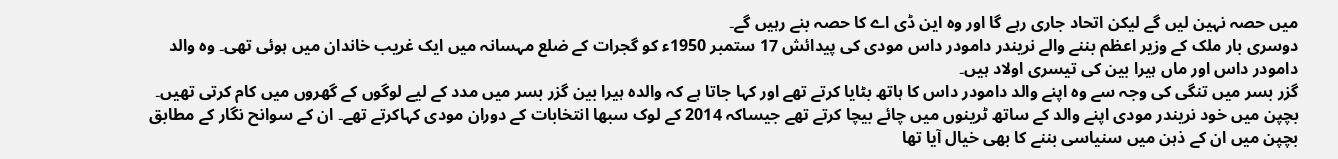میں حصہ نہین لیں گے لیکن اتحاد جاری رہے گا اور وہ این ڈی اے کا حصہ بنے رہیں گے۔
دوسری بار ملک کے وزیر اعظم بننے والے نریندر دامودر داس مودی کی پیدائش 17 ستمبر 1950ء کو گجرات کے ضلع مہسانہ میں ایک غریب خاندان میں ہوئی تھی۔ وہ والد دامودر داس اور ماں ہیرا بین کی تیسری اولاد ہیں۔
گزر بسر میں تنگی کی وجہ سے وہ اپنے والد دامودر داس کا ہاتھ بٹایا کرتے تھے اور کہا جاتا ہے کہ والدہ ہیرا بین گزر بسر میں مدد کے لیے لوگوں کے گھروں میں کام کرتی تھیں۔ بچپن میں خود نریندر مودی اپنے والد کے ساتھ ٹرینوں میں چائے بیچا کرتے تھے جیساکہ 2014 کے لوک سبھا انتخابات کے دوران مودی کہاکرتے تھے۔ ان کے سوانح نگار کے مطابق بچپن میں ان کے ذہن میں سنیاسی بننے کا بھی خیال آیا تھا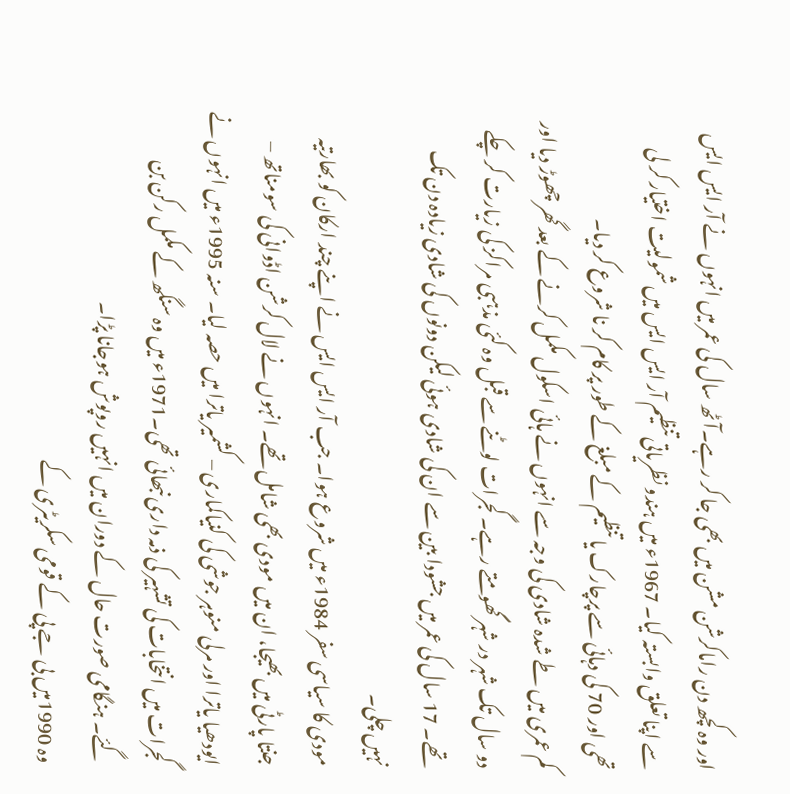اور وہ کچھ دن راماکرشن مشن میں بھی جا کر رہے۔آٹھ سال کی عمر میں انہوں نے آر ایس ایس سے اپنا تعلق وابستہ کیا۔ 1967ء میں ہندو نظریاتی تنظیم آر ایس ایس میں شمولیت اختیار کر لی تھی اور 70 کی دہائی سے پرچارک یا تنظیم کے مبلغ کے طور پر کام کر نا شروع کر دیا۔
کم عمری میں طے شدہ شادی کی وجہ سے انہوں نے ہائی اسکول مکمل کرنے کے بعد گھر چھوڑ دیا اور دو سال تک شہر در شہر گھومتے رہے۔ گجرات لوٹنے سے قبل وہ کئی مذہبی مراکز کی زیارت کر چکے تھے۔ 17 سال کی عمر میں جشودا بین سے ان کی شادی ہوئی لیکن دونوں کی شادی زیادہ دن تک نہیں چلی۔
مودی کا سیاسی سفر 1984ء میں شروع ہوا۔ جب آر ایس ایس نے اپنے چند ارکان کو بھارتیہ جنتا پارٹی میں بھیجا، ان میں مودی بھی شامل تھے۔ انہوں نے لال کرشن اڈوانی کی سومناتھ – ایودھیا یاترا اور مرلی منوہر جوشی کی کنیاکماری – کشمیر یاترا میں حصہ لیا۔ سنہ 1995ء میں انہوں نے گجرات میں انتخابات کی تشہیر کی ذمہ داری نبھائی تھی۔1971ء میں وہ سنگھ کے مکمل رکن بن گئے۔ ہنگامی صورت حال کے دوران میں انہیں روپوش ہوجانا پڑا۔
وہ 1990میں بی جے پی کے قومی سکریٹری کے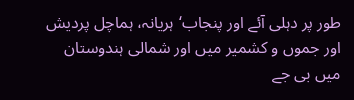طور پر دہلی آئے اور پنجاب‘ہریانہ، ہماچل پردیش اور جموں و کشمیر میں اور شمالی ہندوستان میں بی جے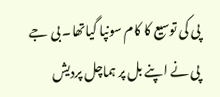پی کی توسیع کا کام سونپا گیاتھا۔ بی جے پی نے اپنے بل پر ہماچل پردیش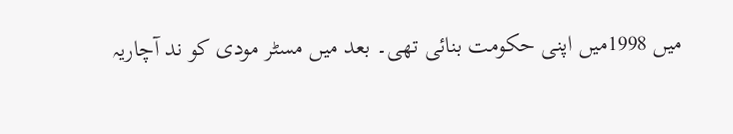میں 1998میں اپنی حکومت بنائی تھی۔ بعد میں مسٹر مودی کو ند آچاریہ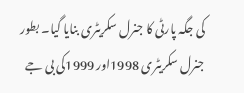کی جگہ پارٹی کا جنرل سکریٹری بنایا گیا۔ بطور جنرل سکریٹری 1998اور 1999کی بی جے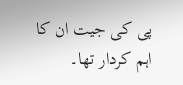پی کی جیت ان کا اہم کردار تھا۔